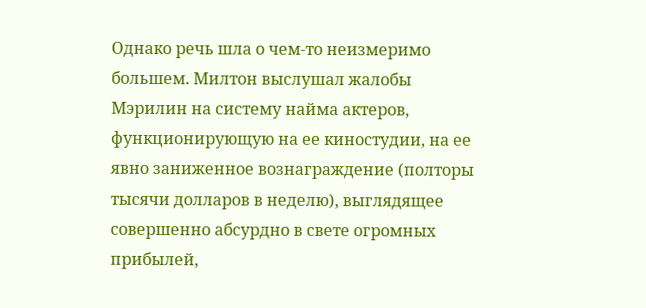Однако речь шла о чем-то неизмеримо большем. Милтон выслушал жалобы Мэрилин на систему найма актеров, функционирующую на ее киностудии, на ее явно заниженное вознаграждение (полторы тысячи долларов в неделю), выглядящее совершенно абсурдно в свете огромных прибылей,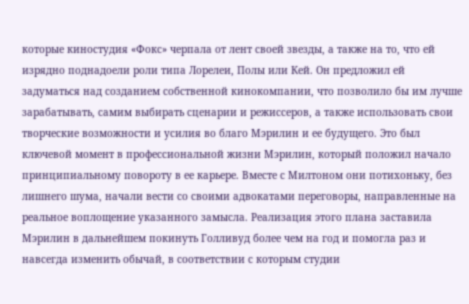которые киностудия «Фокс» черпала от лент своей звезды, а также на то, что ей изрядно поднадоели роли типа Лорелеи, Полы или Кей. Он предложил ей задуматься над созданием собственной кинокомпании, что позволило бы им лучше зарабатывать, самим выбирать сценарии и режиссеров, а также использовать свои творческие возможности и усилия во благо Мэрилин и ее будущего. Это был ключевой момент в профессиональной жизни Мэрилин, который положил начало принципиальному повороту в ее карьере. Вместе с Милтоном они потихоньку, без лишнего шума, начали вести со своими адвокатами переговоры, направленные на реальное воплощение указанного замысла. Реализация этого плана заставила Мэрилин в дальнейшем покинуть Голливуд более чем на год и помогла раз и навсегда изменить обычай, в соответствии с которым студии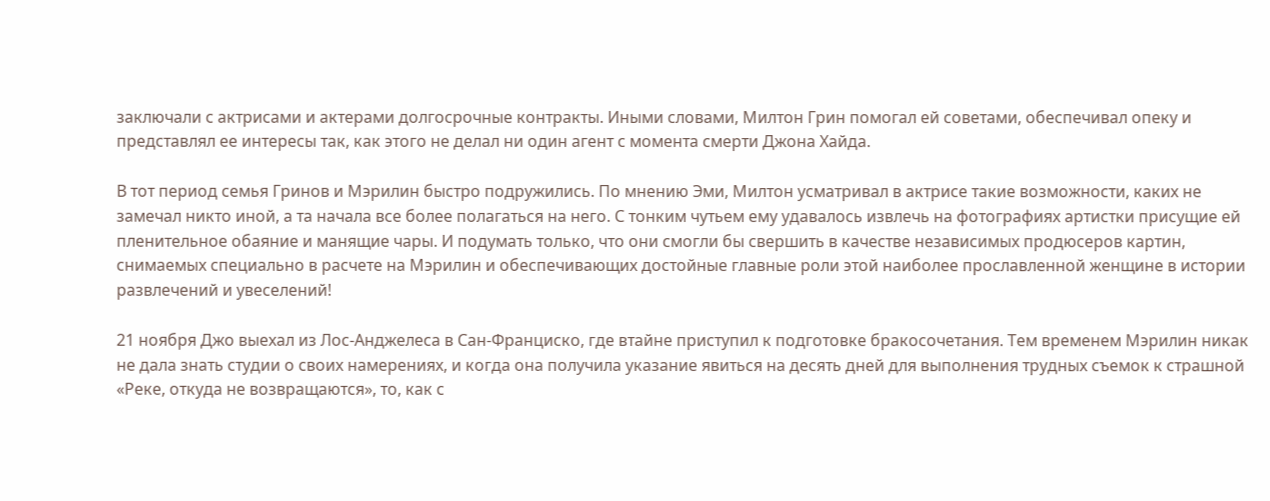заключали с актрисами и актерами долгосрочные контракты. Иными словами, Милтон Грин помогал ей советами, обеспечивал опеку и представлял ее интересы так, как этого не делал ни один агент с момента смерти Джона Хайда.

В тот период семья Гринов и Мэрилин быстро подружились. По мнению Эми, Милтон усматривал в актрисе такие возможности, каких не замечал никто иной, а та начала все более полагаться на него. С тонким чутьем ему удавалось извлечь на фотографиях артистки присущие ей пленительное обаяние и манящие чары. И подумать только, что они смогли бы свершить в качестве независимых продюсеров картин, снимаемых специально в расчете на Мэрилин и обеспечивающих достойные главные роли этой наиболее прославленной женщине в истории развлечений и увеселений!

21 ноября Джо выехал из Лос-Анджелеса в Сан-Франциско, где втайне приступил к подготовке бракосочетания. Тем временем Мэрилин никак не дала знать студии о своих намерениях, и когда она получила указание явиться на десять дней для выполнения трудных съемок к страшной «Реке, откуда не возвращаются», то, как с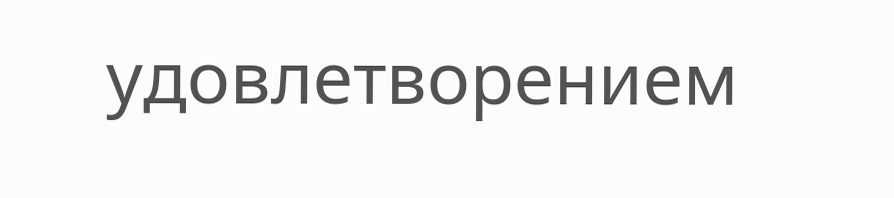удовлетворением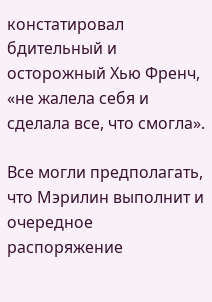констатировал бдительный и осторожный Хью Френч, «не жалела себя и сделала все, что смогла».

Все могли предполагать, что Мэрилин выполнит и очередное распоряжение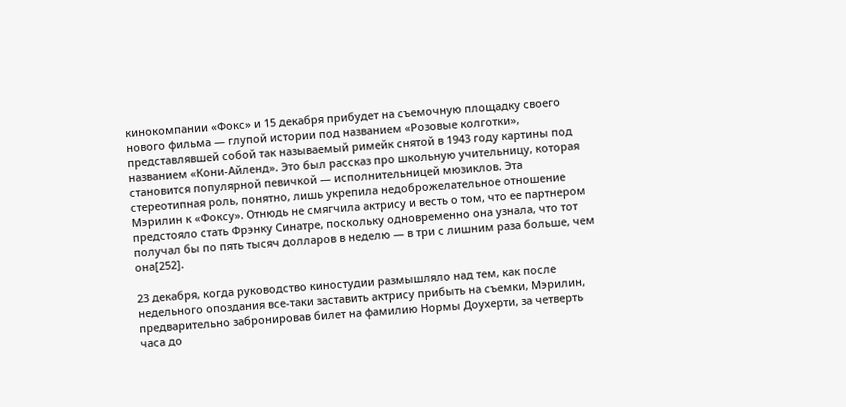кинокомпании «Фокс» и 15 декабря прибудет на съемочную площадку своего нового фильма — глупой истории под названием «Розовые колготки», представлявшей собой так называемый римейк снятой в 1943 году картины под названием «Кони-Айленд». Это был рассказ про школьную учительницу, которая становится популярной певичкой — исполнительницей мюзиклов. Эта стереотипная роль, понятно, лишь укрепила недоброжелательное отношение Мэрилин к «Фоксу». Отнюдь не смягчила актрису и весть о том, что ее партнером предстояло стать Фрэнку Синатре, поскольку одновременно она узнала, что тот получал бы по пять тысяч долларов в неделю — в три с лишним раза больше, чем она[252].

23 декабря, когда руководство киностудии размышляло над тем, как после недельного опоздания все-таки заставить актрису прибыть на съемки, Мэрилин, предварительно забронировав билет на фамилию Нормы Доухерти, за четверть часа до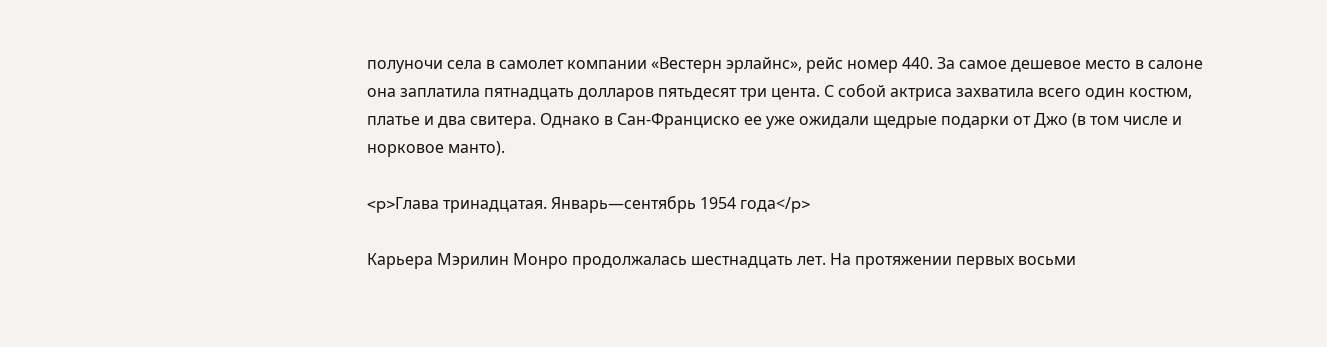полуночи села в самолет компании «Вестерн эрлайнс», рейс номер 440. За самое дешевое место в салоне она заплатила пятнадцать долларов пятьдесят три цента. С собой актриса захватила всего один костюм, платье и два свитера. Однако в Сан-Франциско ее уже ожидали щедрые подарки от Джо (в том числе и норковое манто).

<p>Глава тринадцатая. Январь—сентябрь 1954 года</p>

Карьера Мэрилин Монро продолжалась шестнадцать лет. На протяжении первых восьми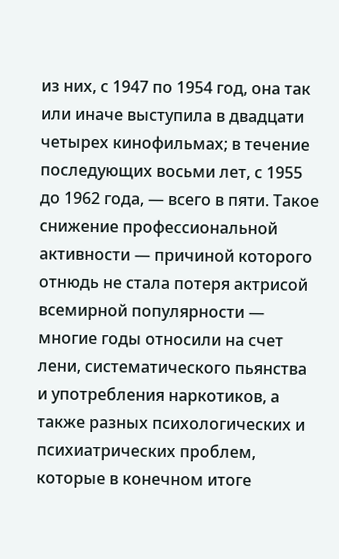из них, с 1947 по 1954 год, она так или иначе выступила в двадцати четырех кинофильмах; в течение последующих восьми лет, с 1955 до 1962 года, — всего в пяти. Такое снижение профессиональной активности — причиной которого отнюдь не стала потеря актрисой всемирной популярности — многие годы относили на счет лени, систематического пьянства и употребления наркотиков, а также разных психологических и психиатрических проблем, которые в конечном итоге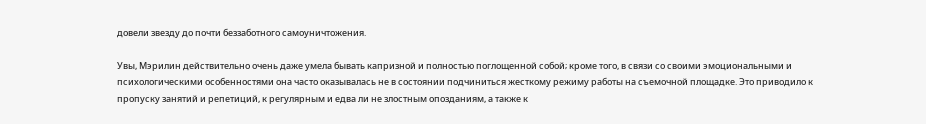довели звезду до почти беззаботного самоуничтожения.

Увы, Мэрилин действительно очень даже умела бывать капризной и полностью поглощенной собой; кроме того, в связи со своими эмоциональными и психологическими особенностями она часто оказывалась не в состоянии подчиниться жесткому режиму работы на съемочной площадке. Это приводило к пропуску занятий и репетиций, к регулярным и едва ли не злостным опозданиям, а также к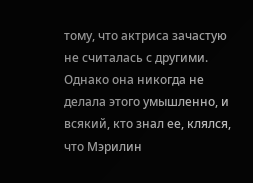тому, что актриса зачастую не считалась с другими. Однако она никогда не делала этого умышленно, и всякий, кто знал ее, клялся, что Мэрилин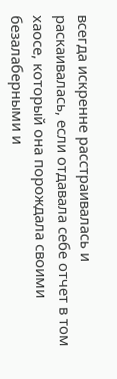всегда искренне расстраивалась и раскаивалась, если отдавала себе отчет в том хаосе, который она порождала своими безалаберными и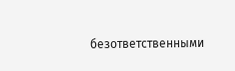безответственными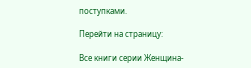поступками.

Перейти на страницу:

Все книги серии Женщина-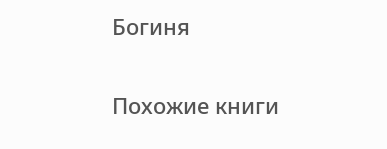Богиня

Похожие книги